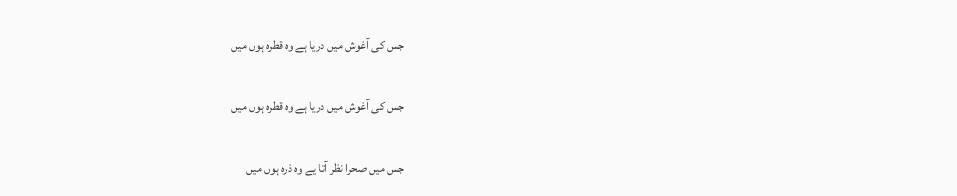جس کی آغوش میں دریا ہے وہ قطرہ ہوں میں

جس کی آغوش میں دریا ہے وہ قطرہ ہوں میں

جس میں صحرا نظر آتا یے وہ ذرہ ہوں میں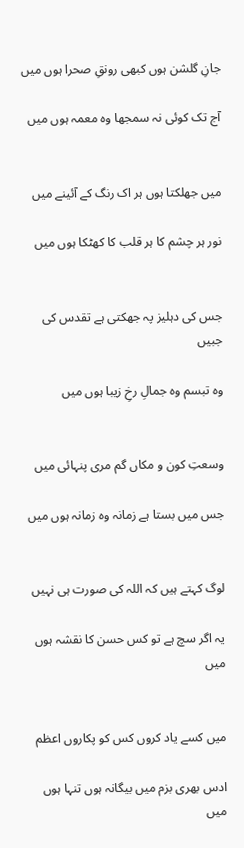جانِ گلشن ہوں کبھی رونقِ صحرا ہوں میں

آج تک کوئی نہ سمجھا وہ معمہ ہوں میں


میں جھلکتا ہوں ہر اک رنگ کے آئینے میں

نور ہر چشم کا ہر قلب کا کھٹکا ہوں میں


جس کی دہلیز پہ جھکتی ہے تقدس کی جبیں

وہ تبسم وہ جمالِ رخِ زیبا ہوں میں


وسعتِ کون و مکاں گم مری پنہائی میں

جس میں بستا ہے زمانہ وہ زمانہ ہوں میں


لوگ کہتے ہیں کہ اللہ کی صورت ہی نہیں

یہ اگر سچ ہے تو کس حسن کا نقشہ ہوں میں


میں کسے یاد کروں کس کو پکاروں اعظم

ادس بھری بزم میں بیگانہ ہوں تنہا ہوں میں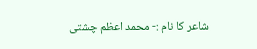شاعر کا نام :- محمد اعظم چشتی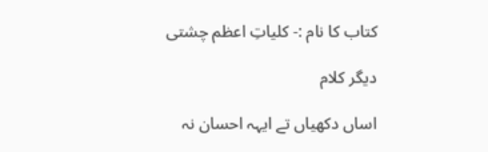کتاب کا نام :- کلیاتِ اعظم چشتی

دیگر کلام

اساں دکھیاں تے ایہہ احسان نہ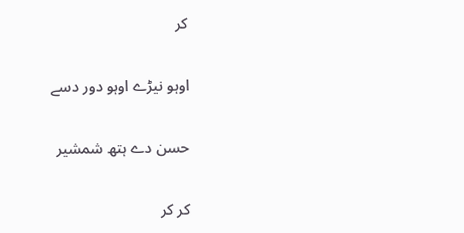کر

اوہو نیڑے اوہو دور دسے

حسن دے ہتھ شمشیر

کر کر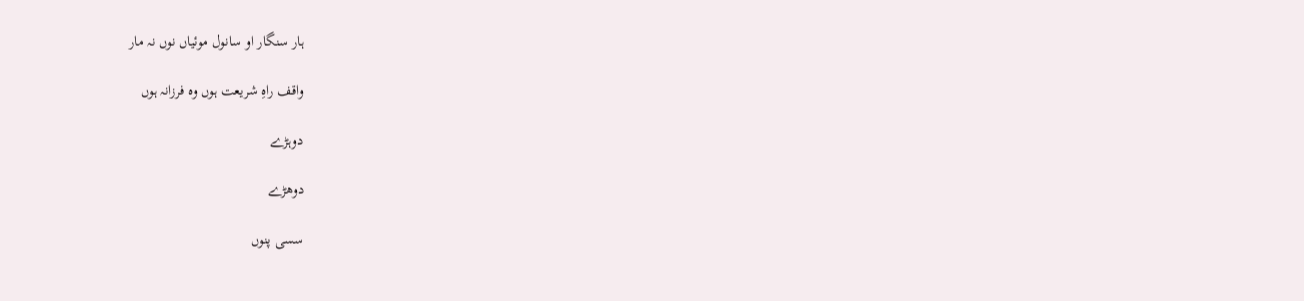ہار سنگار او سانول موئیاں نوں نہ مار

واقف راہِ شریعت ہوں وہ فرزانہ ہوں

دوہڑے

دوھڑے

سسی پنوں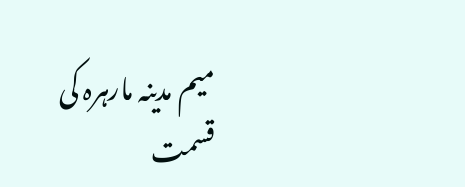میم مدینہ مارہرہ کی قسمت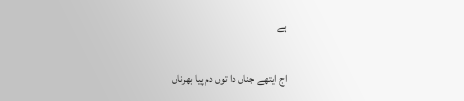ہے

اج ایتھے جناں دا توں دم پیا بھرناں